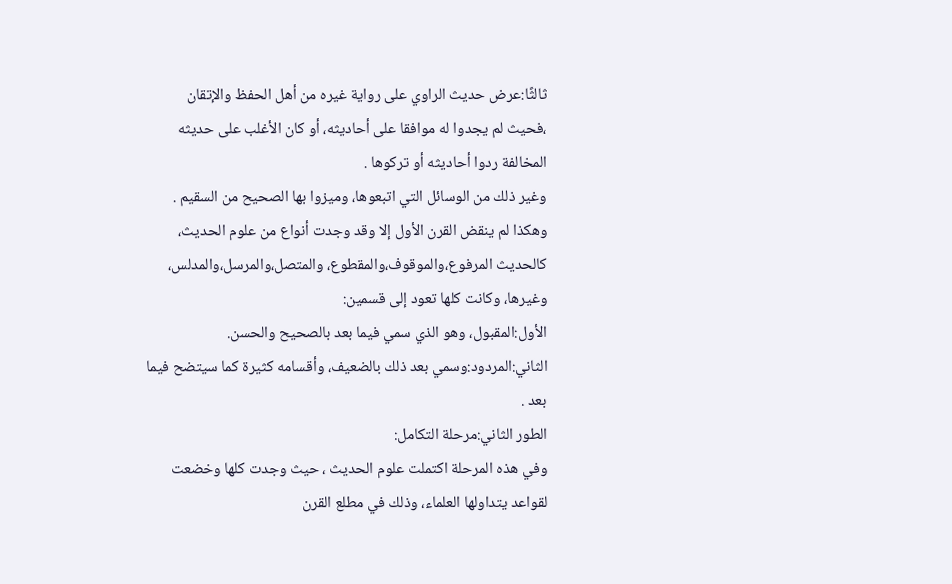ثالثًا:عرض حديث الراوي على رواية غيره من أهل الحفظ والإتقان ،فحيث لم يجدوا له موافقا على أحاديثه، أو كان الأغلب على حديثه المخالفة ردوا أحاديثه أو تركوها .
وغير ذلك من الوسائل التي اتبعوها، وميزوا بها الصحيح من السقيم .
وهكذا لم ينقض القرن الأول إلا وقد وجدت أنواع من علوم الحديث، كالحديث المرفوع،والموقوف،والمقطوع، والمتصل،والمرسل،والمدلس، وغيرها، وكانت كلها تعود إلى قسمين:
الأول:المقبول، وهو الذي سمي فيما بعد بالصحيح والحسن.
الثاني:المردود:وسمي بعد ذلك بالضعيف، وأقسامه كثيرة كما سيتضح فيما بعد .
الطور الثاني:مرحلة التكامل:
وفي هذه المرحلة اكتملت علوم الحديث ، حيث وجدت كلها وخضعت لقواعد يتداولها العلماء، وذلك في مطلع القرن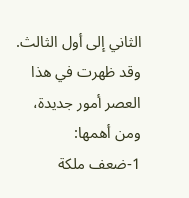الثاني إلى أول الثالث.
وقد ظهرت في هذا العصر أمور جديدة، ومن أهمها:
1-ضعف ملكة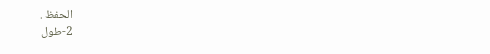الحفظ .
2-طول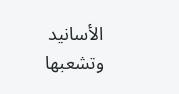الأسانيد وتشعبها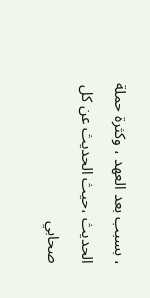، بسبب بعد العهد ، وكثرة حملة الحديث ،حيث الحديث عن كل صحابي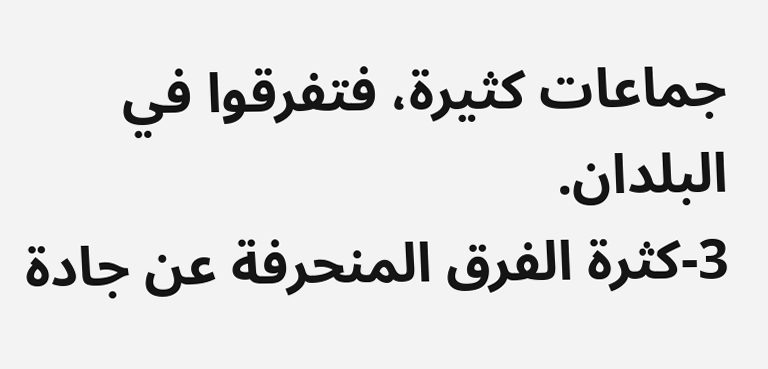جماعات كثيرة، فتفرقوا في البلدان.
3-كثرة الفرق المنحرفة عن جادة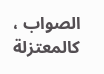الصواب ، كالمعتزلة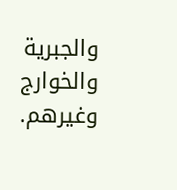والجبرية والخوارج وغيرهم.